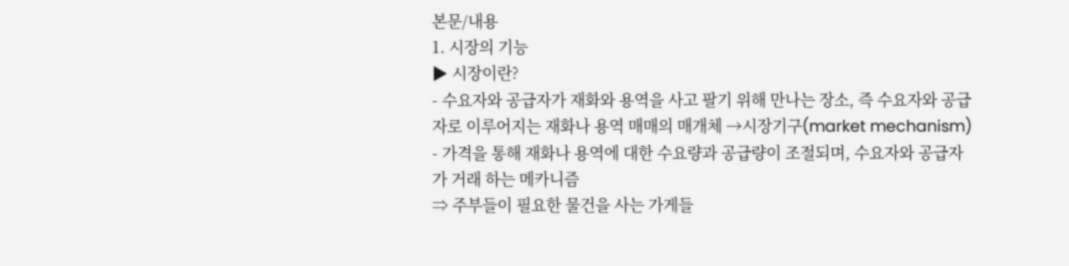본문/내용
1. 시장의 기능
▶ 시장이란?
- 수요자와 공급자가 재화와 용역을 사고 팔기 위해 만나는 장소, 즉 수요자와 공급자로 이루어지는 재화나 용역 매매의 매개체 →시장기구(market mechanism)
- 가격을 통해 재화나 용역에 대한 수요량과 공급량이 조절되며, 수요자와 공급자가 거래 하는 메카니즘
⇒ 주부들이 필요한 물건을 사는 가게들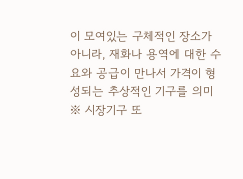이 모여있는 구체적인 장소가 아니라, 재화나 용역에 대한 수요와 공급이 만나서 가격이 형성되는 추상적인 기구를 의미
※ 시장기구 또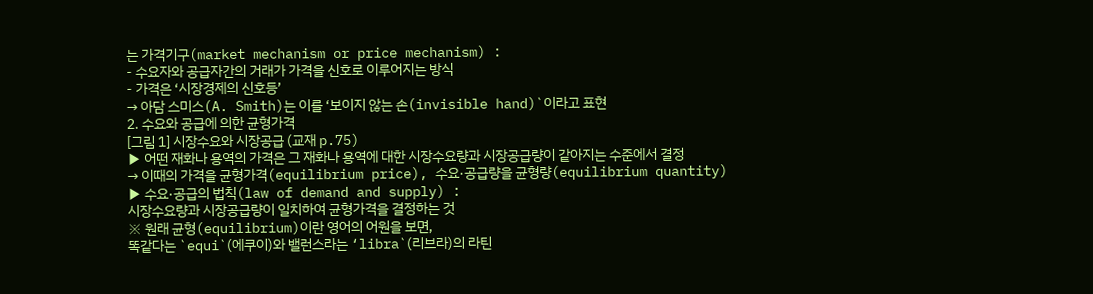는 가격기구(market mechanism or price mechanism) :
- 수요자와 공급자간의 거래가 가격을 신호로 이루어지는 방식
- 가격은 ‘시장경제의 신호등’
→ 아담 스미스(A. Smith)는 이를 ‘보이지 않는 손(invisible hand)`이라고 표현
2. 수요와 공급에 의한 균형가격
[그림 1] 시장수요와 시장공급 (교재 p.75)
▶ 어떤 재화나 용역의 가격은 그 재화나 용역에 대한 시장수요량과 시장공급량이 같아지는 수준에서 결정
→ 이때의 가격을 균형가격(equilibrium price), 수요·공급량을 균형량(equilibrium quantity)
▶ 수요·공급의 법칙(law of demand and supply) :
시장수요량과 시장공급량이 일치하여 균형가격을 결정하는 것
※ 원래 균형(equilibrium)이란 영어의 어원을 보면,
똑같다는 `equi`(에쿠이)와 밸런스라는 ‘libra`(리브라)의 라틴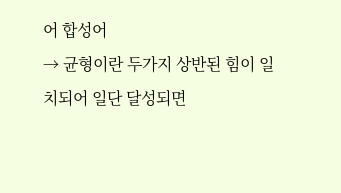어 합성어
→ 균형이란 두가지 상반된 힘이 일치되어 일단 달성되면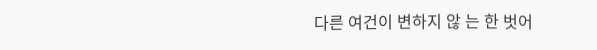다른 여건이 변하지 않 는 한 벗어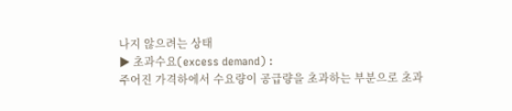나지 않으려는 상태
▶ 초과수요(excess demand) :
주어진 가격하에서 수요량이 공급량을 초과하는 부분으로 초과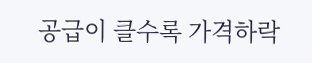공급이 클수록 가격하락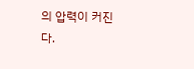의 압력이 커진다.